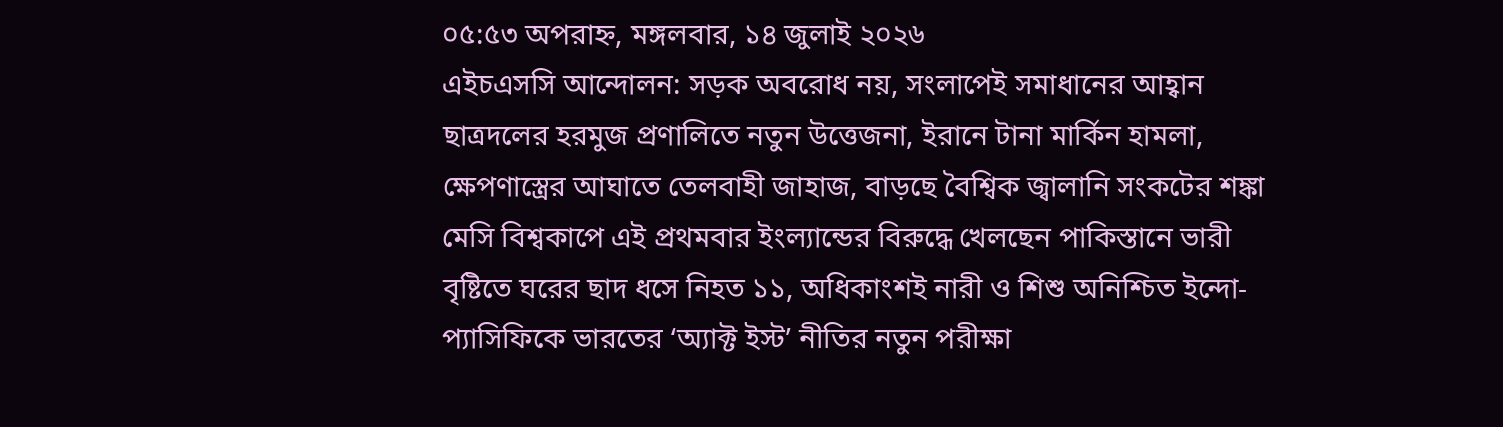০৫:৫৩ অপরাহ্ন, মঙ্গলবার, ১৪ জুলাই ২০২৬
এইচএসসি আন্দোলন: সড়ক অবরোধ নয়, সংলাপেই সমাধানের আহ্বান ছাত্রদলের হরমুজ প্রণালিতে নতুন উত্তেজনা, ইরানে টানা মার্কিন হামলা, ক্ষেপণাস্ত্রের আঘাতে তেলবাহী জাহাজ, বাড়ছে বৈশ্বিক জ্বালানি সংকটের শঙ্কা মেসি বিশ্বকাপে এই প্রথমবার ইংল্যান্ডের বিরুদ্ধে খেলছেন পাকিস্তানে ভারী বৃষ্টিতে ঘরের ছাদ ধসে নিহত ১১, অধিকাংশই নারী ও শিশু অনিশ্চিত ইন্দো-প্যাসিফিকে ভারতের ‘অ্যাক্ট ইস্ট’ নীতির নতুন পরীক্ষা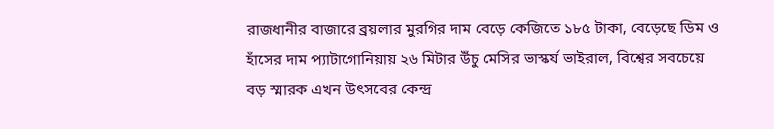রাজধানীর বাজারে ব্রয়লার মুরগির দাম বেড়ে কেজিতে ১৮৫ টাকা, বেড়েছে ডিম ও হাঁসের দাম প্যাটাগোনিয়ায় ২৬ মিটার উঁচু মেসির ভাস্কর্য ভাইরাল, বিশ্বের সবচেয়ে বড় স্মারক এখন উৎসবের কেন্দ্র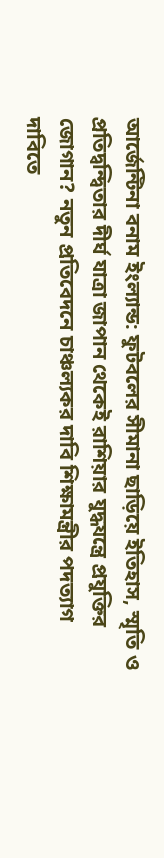আর্জেন্টিনা বনাম ইংল্যান্ড: ফুটবলের সীমানা ছাড়িয়ে ইতিহাস, স্মৃতি ও প্রতিদ্বন্দ্বিতার দীর্ঘ যাত্রা জাপান থেকেই রাশিয়ার যুদ্ধযন্ত্রে প্রযুক্তির জোগান? নতুন প্রতিবেদনে চাঞ্চল্যকর দাবি শিক্ষামন্ত্রীর পদত্যাগ দাবিতে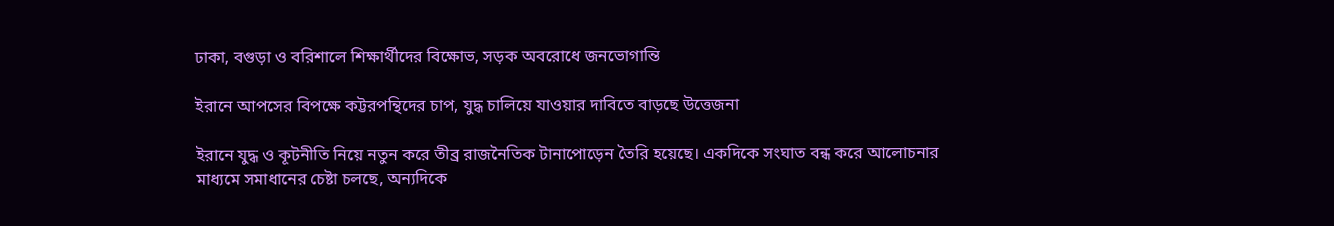ঢাকা, বগুড়া ও বরিশালে শিক্ষার্থীদের বিক্ষোভ, সড়ক অবরোধে জনভোগান্তি

ইরানে আপসের বিপক্ষে কট্টরপন্থিদের চাপ, যুদ্ধ চালিয়ে যাওয়ার দাবিতে বাড়ছে উত্তেজনা

ইরানে যুদ্ধ ও কূটনীতি নিয়ে নতুন করে তীব্র রাজনৈতিক টানাপোড়েন তৈরি হয়েছে। একদিকে সংঘাত বন্ধ করে আলোচনার মাধ্যমে সমাধানের চেষ্টা চলছে, অন্যদিকে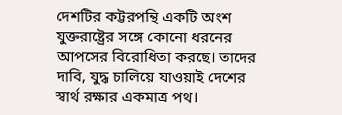দেশটির কট্টরপন্থি একটি অংশ যুক্তরাষ্ট্রের সঙ্গে কোনো ধরনের আপসের বিরোধিতা করছে। তাদের দাবি, যুদ্ধ চালিয়ে যাওয়াই দেশের স্বার্থ রক্ষার একমাত্র পথ।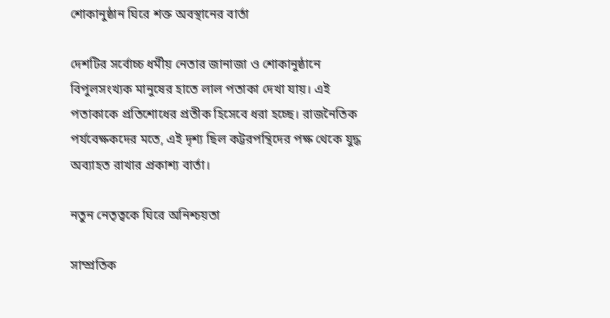শোকানুষ্ঠান ঘিরে শক্ত অবস্থানের বার্তা

দেশটির সর্বোচ্চ ধর্মীয় নেতার জানাজা ও শোকানুষ্ঠানে বিপুলসংখ্যক মানুষের হাতে লাল পতাকা দেখা যায়। এই পতাকাকে প্রতিশোধের প্রতীক হিসেবে ধরা হচ্ছে। রাজনৈতিক পর্যবেক্ষকদের মতে, এই দৃশ্য ছিল কট্টরপন্থিদের পক্ষ থেকে যুদ্ধ অব্যাহত রাখার প্রকাশ্য বার্তা।

নতুন নেতৃত্বকে ঘিরে অনিশ্চয়তা

সাম্প্রতিক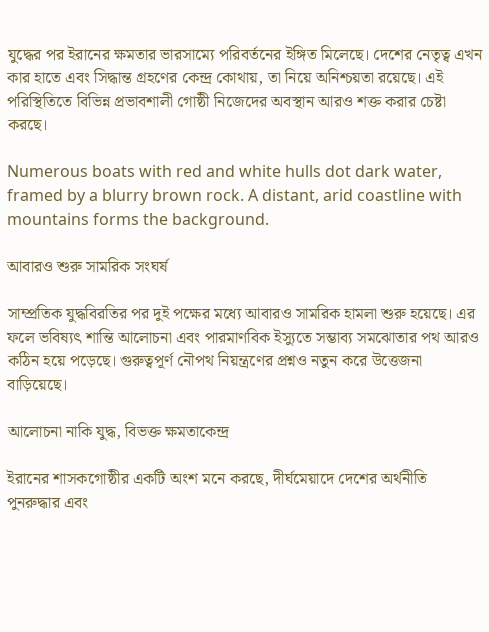যুদ্ধের পর ইরানের ক্ষমতার ভারসাম্যে পরিবর্তনের ইঙ্গিত মিলেছে। দেশের নেতৃত্ব এখন কার হাতে এবং সিদ্ধান্ত গ্রহণের কেন্দ্র কোথায়, তা নিয়ে অনিশ্চয়তা রয়েছে। এই পরিস্থিতিতে বিভিন্ন প্রভাবশালী গোষ্ঠী নিজেদের অবস্থান আরও শক্ত করার চেষ্টা করছে।

Numerous boats with red and white hulls dot dark water, framed by a blurry brown rock. A distant, arid coastline with mountains forms the background.

আবারও শুরু সামরিক সংঘর্ষ

সাম্প্রতিক যুদ্ধবিরতির পর দুই পক্ষের মধ্যে আবারও সামরিক হামলা শুরু হয়েছে। এর ফলে ভবিষ্যৎ শান্তি আলোচনা এবং পারমাণবিক ইস্যুতে সম্ভাব্য সমঝোতার পথ আরও কঠিন হয়ে পড়েছে। গুরুত্বপূর্ণ নৌপথ নিয়ন্ত্রণের প্রশ্নও নতুন করে উত্তেজনা বাড়িয়েছে।

আলোচনা নাকি যুদ্ধ, বিভক্ত ক্ষমতাকেন্দ্র

ইরানের শাসকগোষ্ঠীর একটি অংশ মনে করছে, দীর্ঘমেয়াদে দেশের অর্থনীতি পুনরুদ্ধার এবং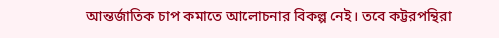আন্তর্জাতিক চাপ কমাতে আলোচনার বিকল্প নেই। তবে কট্টরপন্থিরা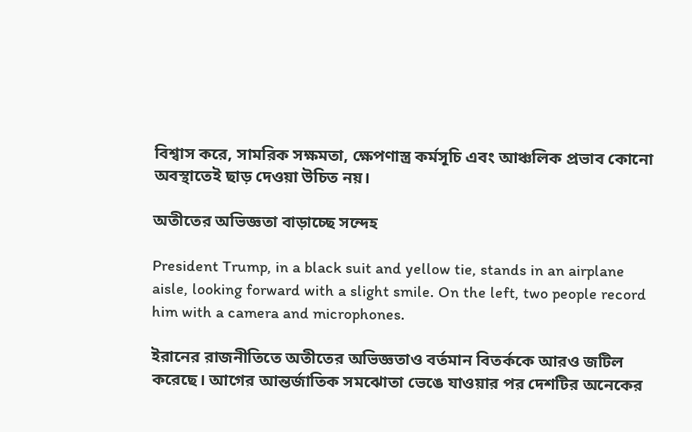বিশ্বাস করে, সামরিক সক্ষমতা, ক্ষেপণাস্ত্র কর্মসূচি এবং আঞ্চলিক প্রভাব কোনো অবস্থাতেই ছাড় দেওয়া উচিত নয়।

অতীতের অভিজ্ঞতা বাড়াচ্ছে সন্দেহ

President Trump, in a black suit and yellow tie, stands in an airplane aisle, looking forward with a slight smile. On the left, two people record him with a camera and microphones.

ইরানের রাজনীতিতে অতীতের অভিজ্ঞতাও বর্তমান বিতর্ককে আরও জটিল করেছে। আগের আন্তর্জাতিক সমঝোতা ভেঙে যাওয়ার পর দেশটির অনেকের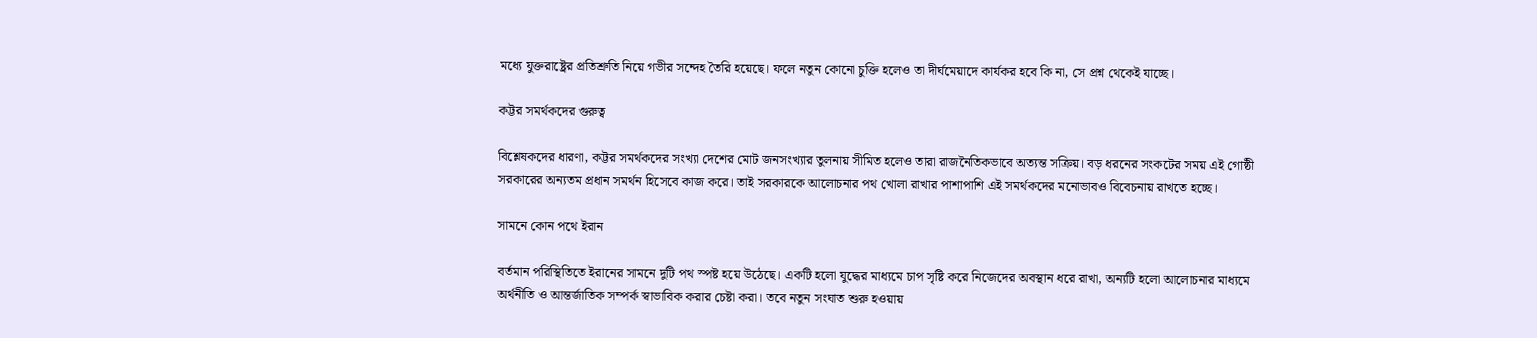মধ্যে যুক্তরাষ্ট্রের প্রতিশ্রুতি নিয়ে গভীর সন্দেহ তৈরি হয়েছে। ফলে নতুন কোনো চুক্তি হলেও তা দীর্ঘমেয়াদে কার্যকর হবে কি না, সে প্রশ্ন থেকেই যাচ্ছে।

কট্টর সমর্থকদের গুরুত্ব

বিশ্লেষকদের ধারণা, কট্টর সমর্থকদের সংখ্যা দেশের মোট জনসংখ্যার তুলনায় সীমিত হলেও তারা রাজনৈতিকভাবে অত্যন্ত সক্রিয়। বড় ধরনের সংকটের সময় এই গোষ্ঠী সরকারের অন্যতম প্রধান সমর্থন হিসেবে কাজ করে। তাই সরকারকে আলোচনার পথ খোলা রাখার পাশাপাশি এই সমর্থকদের মনোভাবও বিবেচনায় রাখতে হচ্ছে।

সামনে কোন পথে ইরান

বর্তমান পরিস্থিতিতে ইরানের সামনে দুটি পথ স্পষ্ট হয়ে উঠেছে। একটি হলো যুদ্ধের মাধ্যমে চাপ সৃষ্টি করে নিজেদের অবস্থান ধরে রাখা, অন্যটি হলো আলোচনার মাধ্যমে অর্থনীতি ও আন্তর্জাতিক সম্পর্ক স্বাভাবিক করার চেষ্টা করা। তবে নতুন সংঘাত শুরু হওয়ায়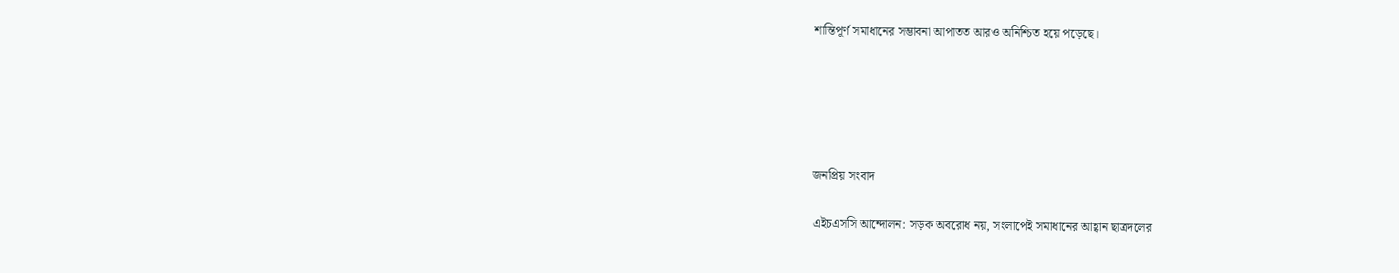শান্তিপূর্ণ সমাধানের সম্ভাবনা আপাতত আরও অনিশ্চিত হয়ে পড়েছে।





জনপ্রিয় সংবাদ

এইচএসসি আন্দোলন: সড়ক অবরোধ নয়, সংলাপেই সমাধানের আহ্বান ছাত্রদলের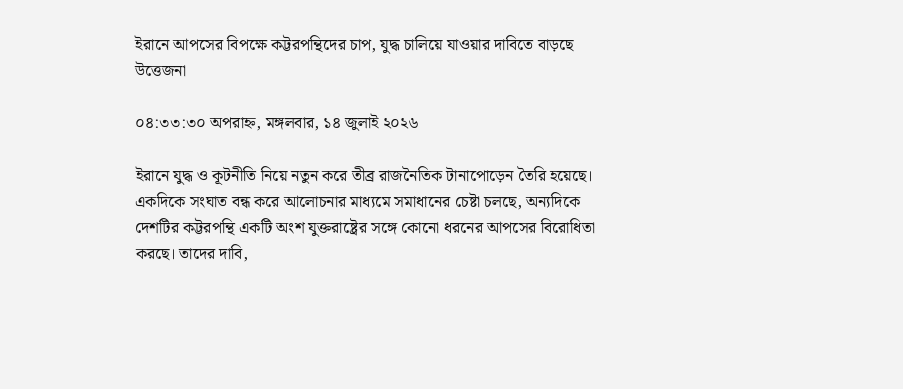ইরানে আপসের বিপক্ষে কট্টরপন্থিদের চাপ, যুদ্ধ চালিয়ে যাওয়ার দাবিতে বাড়ছে উত্তেজনা

০৪:৩৩:৩০ অপরাহ্ন, মঙ্গলবার, ১৪ জুলাই ২০২৬

ইরানে যুদ্ধ ও কূটনীতি নিয়ে নতুন করে তীব্র রাজনৈতিক টানাপোড়েন তৈরি হয়েছে। একদিকে সংঘাত বন্ধ করে আলোচনার মাধ্যমে সমাধানের চেষ্টা চলছে, অন্যদিকে দেশটির কট্টরপন্থি একটি অংশ যুক্তরাষ্ট্রের সঙ্গে কোনো ধরনের আপসের বিরোধিতা করছে। তাদের দাবি,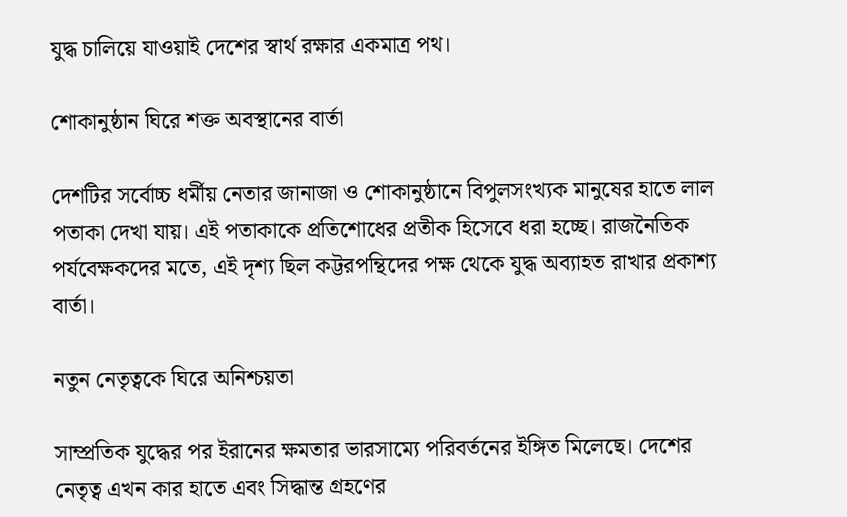যুদ্ধ চালিয়ে যাওয়াই দেশের স্বার্থ রক্ষার একমাত্র পথ।

শোকানুষ্ঠান ঘিরে শক্ত অবস্থানের বার্তা

দেশটির সর্বোচ্চ ধর্মীয় নেতার জানাজা ও শোকানুষ্ঠানে বিপুলসংখ্যক মানুষের হাতে লাল পতাকা দেখা যায়। এই পতাকাকে প্রতিশোধের প্রতীক হিসেবে ধরা হচ্ছে। রাজনৈতিক পর্যবেক্ষকদের মতে, এই দৃশ্য ছিল কট্টরপন্থিদের পক্ষ থেকে যুদ্ধ অব্যাহত রাখার প্রকাশ্য বার্তা।

নতুন নেতৃত্বকে ঘিরে অনিশ্চয়তা

সাম্প্রতিক যুদ্ধের পর ইরানের ক্ষমতার ভারসাম্যে পরিবর্তনের ইঙ্গিত মিলেছে। দেশের নেতৃত্ব এখন কার হাতে এবং সিদ্ধান্ত গ্রহণের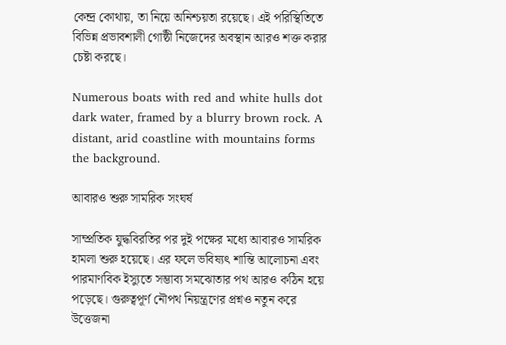কেন্দ্র কোথায়, তা নিয়ে অনিশ্চয়তা রয়েছে। এই পরিস্থিতিতে বিভিন্ন প্রভাবশালী গোষ্ঠী নিজেদের অবস্থান আরও শক্ত করার চেষ্টা করছে।

Numerous boats with red and white hulls dot dark water, framed by a blurry brown rock. A distant, arid coastline with mountains forms the background.

আবারও শুরু সামরিক সংঘর্ষ

সাম্প্রতিক যুদ্ধবিরতির পর দুই পক্ষের মধ্যে আবারও সামরিক হামলা শুরু হয়েছে। এর ফলে ভবিষ্যৎ শান্তি আলোচনা এবং পারমাণবিক ইস্যুতে সম্ভাব্য সমঝোতার পথ আরও কঠিন হয়ে পড়েছে। গুরুত্বপূর্ণ নৌপথ নিয়ন্ত্রণের প্রশ্নও নতুন করে উত্তেজনা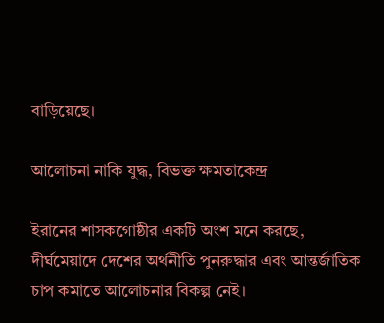বাড়িয়েছে।

আলোচনা নাকি যুদ্ধ, বিভক্ত ক্ষমতাকেন্দ্র

ইরানের শাসকগোষ্ঠীর একটি অংশ মনে করছে, দীর্ঘমেয়াদে দেশের অর্থনীতি পুনরুদ্ধার এবং আন্তর্জাতিক চাপ কমাতে আলোচনার বিকল্প নেই।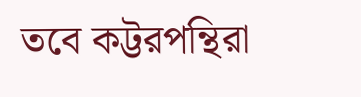তবে কট্টরপন্থিরা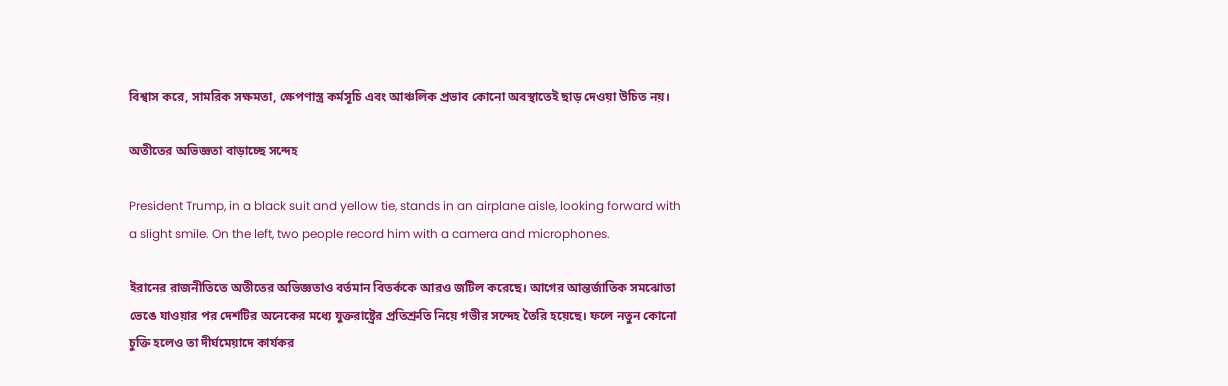বিশ্বাস করে, সামরিক সক্ষমতা, ক্ষেপণাস্ত্র কর্মসূচি এবং আঞ্চলিক প্রভাব কোনো অবস্থাতেই ছাড় দেওয়া উচিত নয়।

অতীতের অভিজ্ঞতা বাড়াচ্ছে সন্দেহ

President Trump, in a black suit and yellow tie, stands in an airplane aisle, looking forward with a slight smile. On the left, two people record him with a camera and microphones.

ইরানের রাজনীতিতে অতীতের অভিজ্ঞতাও বর্তমান বিতর্ককে আরও জটিল করেছে। আগের আন্তর্জাতিক সমঝোতা ভেঙে যাওয়ার পর দেশটির অনেকের মধ্যে যুক্তরাষ্ট্রের প্রতিশ্রুতি নিয়ে গভীর সন্দেহ তৈরি হয়েছে। ফলে নতুন কোনো চুক্তি হলেও তা দীর্ঘমেয়াদে কার্যকর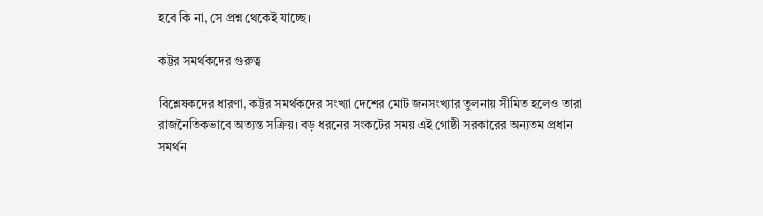হবে কি না, সে প্রশ্ন থেকেই যাচ্ছে।

কট্টর সমর্থকদের গুরুত্ব

বিশ্লেষকদের ধারণা, কট্টর সমর্থকদের সংখ্যা দেশের মোট জনসংখ্যার তুলনায় সীমিত হলেও তারা রাজনৈতিকভাবে অত্যন্ত সক্রিয়। বড় ধরনের সংকটের সময় এই গোষ্ঠী সরকারের অন্যতম প্রধান সমর্থন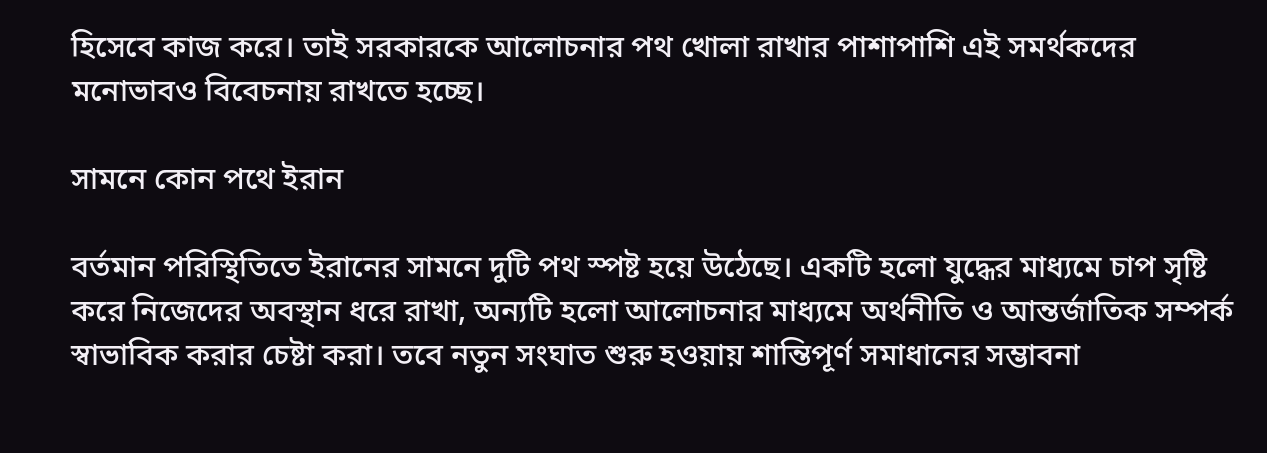হিসেবে কাজ করে। তাই সরকারকে আলোচনার পথ খোলা রাখার পাশাপাশি এই সমর্থকদের মনোভাবও বিবেচনায় রাখতে হচ্ছে।

সামনে কোন পথে ইরান

বর্তমান পরিস্থিতিতে ইরানের সামনে দুটি পথ স্পষ্ট হয়ে উঠেছে। একটি হলো যুদ্ধের মাধ্যমে চাপ সৃষ্টি করে নিজেদের অবস্থান ধরে রাখা, অন্যটি হলো আলোচনার মাধ্যমে অর্থনীতি ও আন্তর্জাতিক সম্পর্ক স্বাভাবিক করার চেষ্টা করা। তবে নতুন সংঘাত শুরু হওয়ায় শান্তিপূর্ণ সমাধানের সম্ভাবনা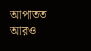আপাতত আরও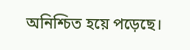অনিশ্চিত হয়ে পড়েছে।